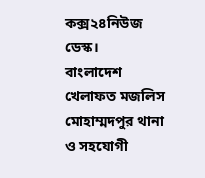কক্স২৪নিউজ ডেস্ক।
বাংলাদেশ খেলাফত মজলিস মোহাম্মদপুর থানা ও সহযোগী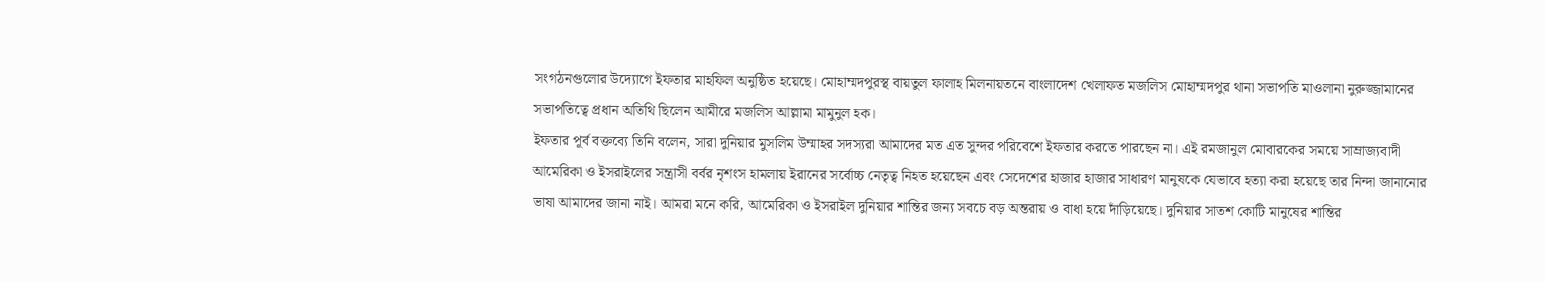সংগঠনগুলোর উদ্যোগে ইফতার মাহফিল অনুষ্ঠিত হয়েছে। মোহাম্মদপুরস্থ বায়তুল ফালাহ মিলনায়তনে বাংলাদেশ খেলাফত মজলিস মোহাম্মদপুর থানা সভাপতি মাওলানা নুরুজ্জামানের সভাপতিত্বে প্রধান অতিথি ছিলেন আমীরে মজলিস আল্লামা মামুনুল হক।
ইফতার পূর্ব বক্তব্যে তিনি বলেন, সারা দুনিয়ার মুসলিম উম্মাহর সদস্যরা আমাদের মত এত সুন্দর পরিবেশে ইফতার করতে পারছেন না। এই রমজানুল মোবারকের সময়ে সাম্রাজ্যবাদী আমেরিকা ও ইসরাইলের সন্ত্রাসী বর্বর নৃশংস হামলায় ইরানের সর্বোচ্চ নেতৃত্ব নিহত হয়েছেন এবং সেদেশের হাজার হাজার সাধারণ মানুষকে যেভাবে হত্যা করা হয়েছে তার নিন্দা জানানোর ভাষা আমাদের জানা নাই। আমরা মনে করি, আমেরিকা ও ইসরাইল দুনিয়ার শান্তির জন্য সবচে বড় অন্তরায় ও বাধা হয়ে দাঁড়িয়েছে। দুনিয়ার সাতশ কোটি মানুষের শান্তির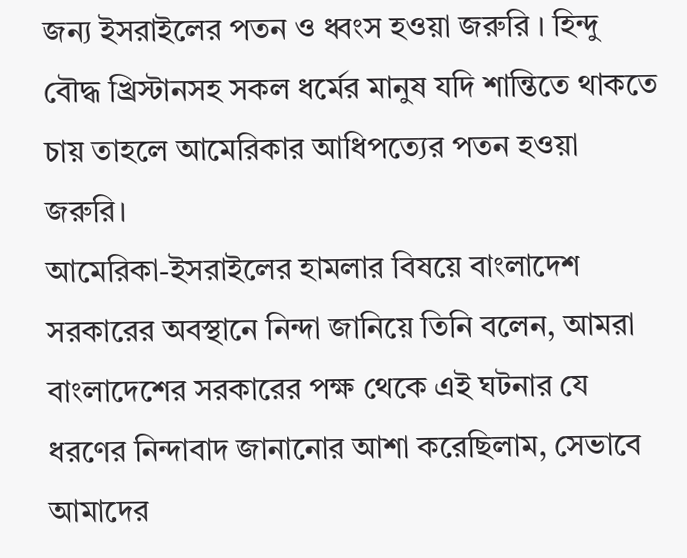জন্য ইসরাইলের পতন ও ধ্বংস হওয়া জরুরি । হিন্দু বৌদ্ধ খ্রিস্টানসহ সকল ধর্মের মানুষ যদি শান্তিতে থাকতে চায় তাহলে আমেরিকার আধিপত্যের পতন হওয়া জরুরি।
আমেরিকা-ইসরাইলের হামলার বিষয়ে বাংলাদেশ সরকারের অবস্থানে নিন্দা জানিয়ে তিনি বলেন, আমরা বাংলাদেশের সরকারের পক্ষ থেকে এই ঘটনার যে ধরণের নিন্দাবাদ জানানোর আশা করেছিলাম, সেভাবে আমাদের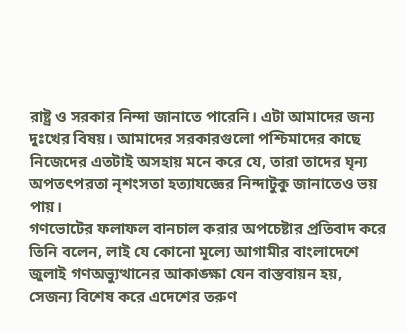রাষ্ট্র ও সরকার নিন্দা জানাতে পারেনি। এটা আমাদের জন্য দুঃখের বিষয়। আমাদের সরকারগুলো পশ্চিমাদের কাছে নিজেদের এতটাই অসহায় মনে করে যে, তারা তাদের ঘৃন্য অপতৎপরতা নৃশংসতা হত্যাযজ্ঞের নিন্দাটুকু জানাতেও ভয় পায়।
গণভোটের ফলাফল বানচাল করার অপচেষ্টার প্রতিবাদ করে তিনি বলেন, লাই যে কোনো মূল্যে আগামীর বাংলাদেশে জুলাই গণঅভ্যুত্থানের আকাঙ্ক্ষা যেন বাস্তবায়ন হয়, সেজন্য বিশেষ করে এদেশের তরুণ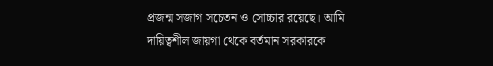প্রজন্ম সজাগ সচেতন ও সোচ্চার রয়েছে। আমি দায়িত্বশীল জায়গা থেকে বর্তমান সরকারকে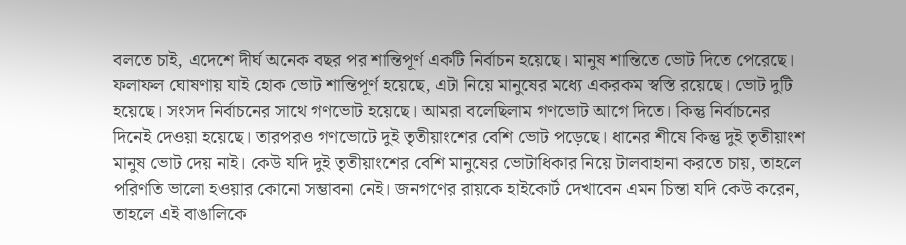বলতে চাই, এদেশে দীর্ঘ অনেক বছর পর শান্তিপূর্ণ একটি নির্বাচন হয়েছে। মানুষ শান্তিতে ভোট দিতে পেরেছে। ফলাফল ঘোষণায় যাই হোক ভোট শান্তিপূর্ণ হয়েছে, এটা নিয়ে মানুষের মধ্যে একরকম স্বস্তি রয়েছে। ভোট দুটি হয়েছে। সংসদ নির্বাচনের সাথে গণভোট হয়েছে। আমরা বলেছিলাম গণভোট আগে দিতে। কিন্তু নির্বাচনের দিনেই দেওয়া হয়েছে। তারপরও গণভোটে দুই তৃতীয়াংশের বেশি ভোট পড়েছে। ধানের শীষে কিন্তু দুই তৃতীয়াংশ মানুষ ভোট দেয় নাই। কেউ যদি দুই তৃতীয়াংশের বেশি মানুষের ভোটাধিকার নিয়ে টালবাহানা করতে চায়, তাহলে পরিণতি ভালো হওয়ার কোনো সম্ভাবনা নেই। জনগণের রায়কে হাইকোর্ট দেখাবেন এমন চিন্তা যদি কেউ করেন, তাহলে এই বাঙালিকে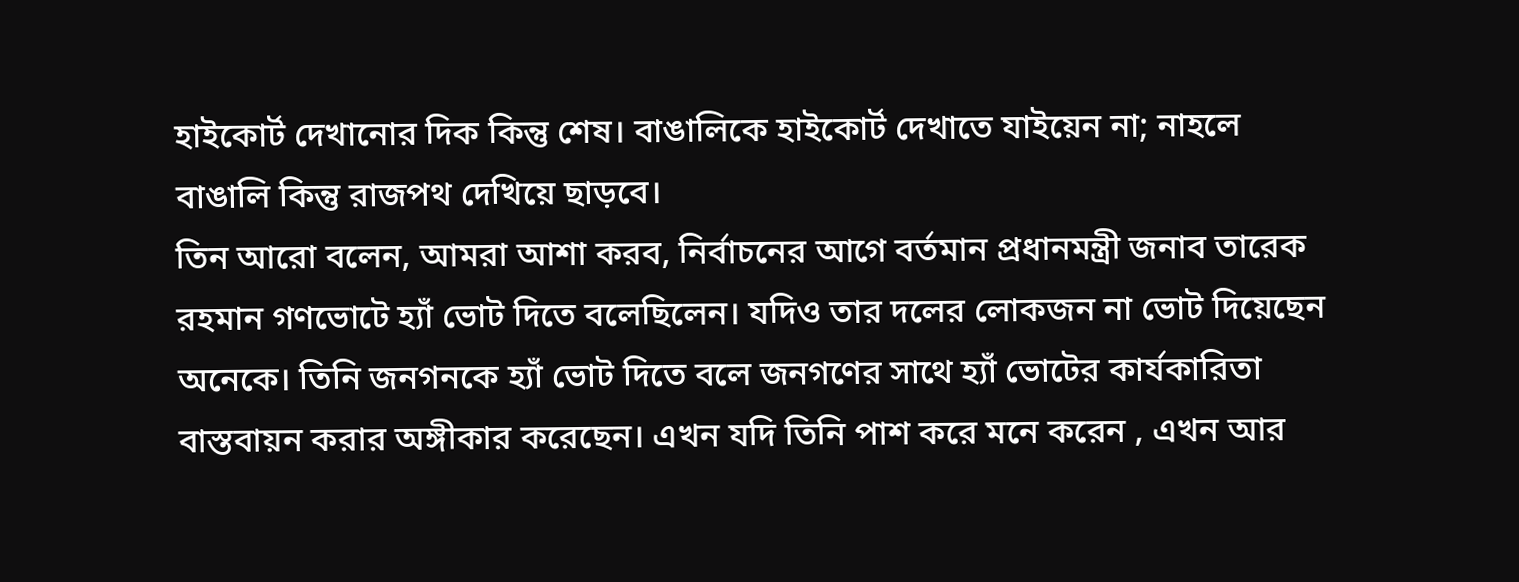হাইকোর্ট দেখানোর দিক কিন্তু শেষ। বাঙালিকে হাইকোর্ট দেখাতে যাইয়েন না; নাহলে বাঙালি কিন্তু রাজপথ দেখিয়ে ছাড়বে।
তিন আরো বলেন, আমরা আশা করব, নির্বাচনের আগে বর্তমান প্রধানমন্ত্রী জনাব তারেক রহমান গণভোটে হ্যাঁ ভোট দিতে বলেছিলেন। যদিও তার দলের লোকজন না ভোট দিয়েছেন অনেকে। তিনি জনগনকে হ্যাঁ ভোট দিতে বলে জনগণের সাথে হ্যাঁ ভোটের কার্যকারিতা বাস্তবায়ন করার অঙ্গীকার করেছেন। এখন যদি তিনি পাশ করে মনে করেন , এখন আর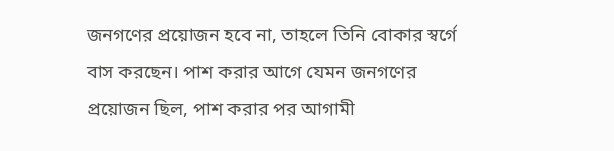জনগণের প্রয়োজন হবে না, তাহলে তিনি বোকার স্বর্গে বাস করছেন। পাশ করার আগে যেমন জনগণের প্রয়োজন ছিল, পাশ করার পর আগামী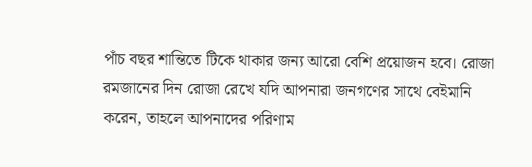পাঁচ বছর শান্তিতে টিকে থাকার জন্য আরো বেশি প্রয়োজন হবে। রোজা রমজানের দিন রোজা রেখে যদি আপনারা জনগণের সাথে বেইমানি করেন, তাহলে আপনাদের পরিণাম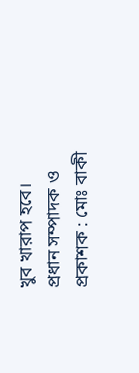খুব খারাপ হবে।
প্রধান সম্পাদক ও প্রকাশক : মোঃ বাকী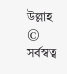উল্লাহ
© সর্বস্বত্ব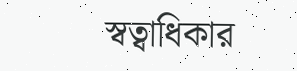স্বত্বাধিকার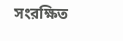সংরক্ষিত